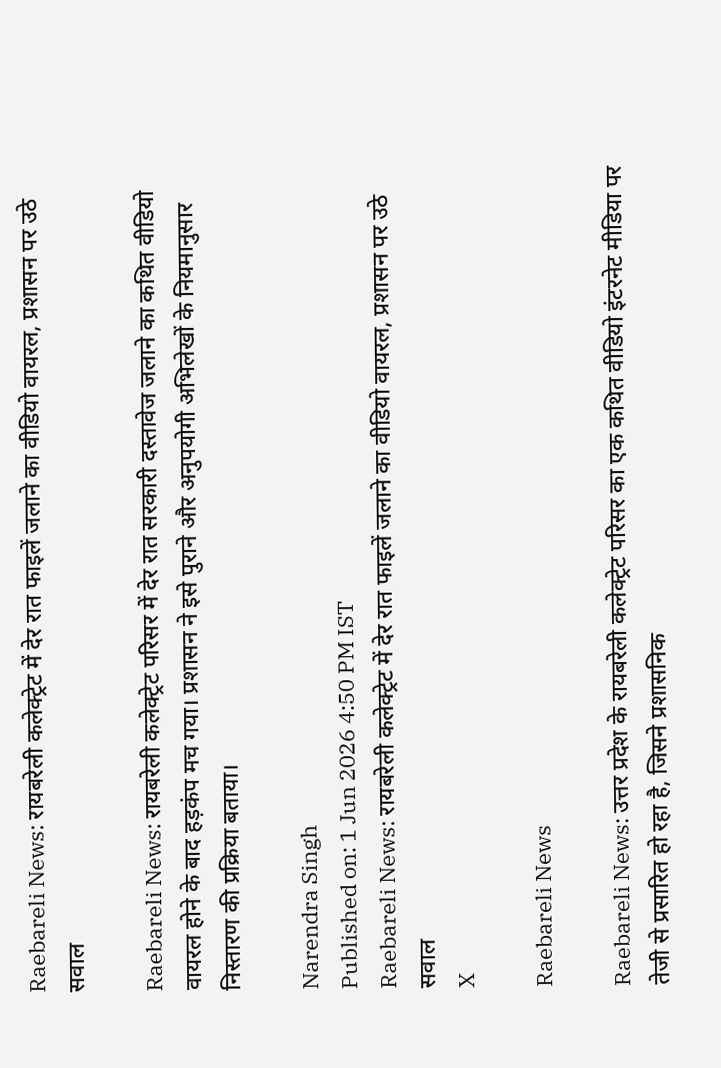Raebareli News: रायबरेली कलेक्ट्रेट में देर रात फाइलें जलाने का वीडियो वायरल, प्रशासन पर उठे सवाल

Raebareli News: रायबरेली कलेक्ट्रेट परिसर में देर रात सरकारी दस्तावेज जलाने का कथित वीडियो वायरल होने के बाद हड़कंप मच गया। प्रशासन ने इसे पुराने और अनुपयोगी अभिलेखों के नियमानुसार निस्तारण की प्रक्रिया बताया।

Narendra Singh
Published on: 1 Jun 2026 4:50 PM IST
Raebareli News: रायबरेली कलेक्ट्रेट में देर रात फाइलें जलाने का वीडियो वायरल, प्रशासन पर उठे सवाल
X

Raebareli News

Raebareli News: उत्तर प्रदेश के रायबरेली कलेक्ट्रेट परिसर का एक कथित वीडियो इंटरनेट मीडिया पर तेजी से प्रसारित हो रहा है, जिसने प्रशासनिक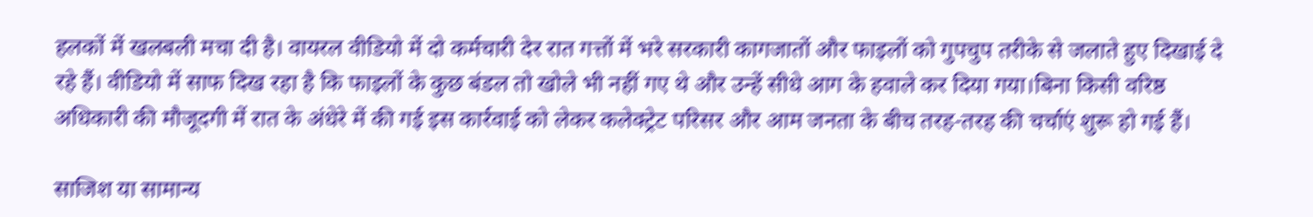हलकों में खलबली मचा दी है। वायरल वीडियो में दो कर्मचारी देर रात गत्तों में भरे सरकारी कागजातों और फाइलों को गुपचुप तरीके से जलाते हुए दिखाई दे रहे हैं। वीडियो में साफ दिख रहा है कि फाइलों के कुछ बंडल तो खोले भी नहीं गए थे और उन्हें सीधे आग के हवाले कर दिया गया।बिना किसी वरिष्ठ अधिकारी की मौजूदगी में रात के अंधेरे में की गई इस कार्रवाई को लेकर कलेक्ट्रेट परिसर और आम जनता के बीच तरह-तरह की चर्चाएं शुरू हो गई हैं।

साजिश या सामान्य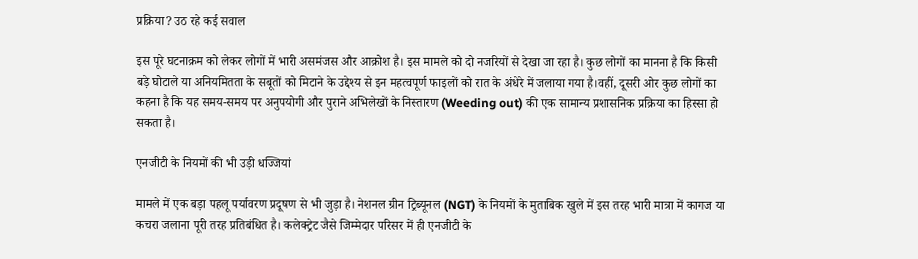प्रक्रिया? उठ रहे कई सवाल

इस पूरे घटनाक्रम को लेकर लोगों में भारी असमंजस और आक्रोश है। इस मामले को दो नजरियों से देखा जा रहा है। कुछ लोगों का मानना है कि किसी बड़े घोटाले या अनियमितता के सबूतों को मिटाने के उद्देश्य से इन महत्वपूर्ण फाइलों को रात के अंधेरे में जलाया गया है।वहीं, दूसरी ओर कुछ लोगों का कहना है कि यह समय-समय पर अनुपयोगी और पुराने अभिलेखों के निस्तारण (Weeding out) की एक सामान्य प्रशासनिक प्रक्रिया का हिस्सा हो सकता है।

एनजीटी के नियमों की भी उड़ी धज्जियां

मामले में एक बड़ा पहलू पर्यावरण प्रदूषण से भी जुड़ा है। नेशनल ग्रीन ट्रिब्यूनल (NGT) के नियमों के मुताबिक खुले में इस तरह भारी मात्रा में कागज या कचरा जलाना पूरी तरह प्रतिबंधित है। कलेक्ट्रेट जैसे जिम्मेदार परिसर में ही एनजीटी के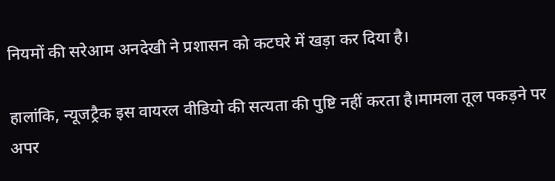नियमों की सरेआम अनदेखी ने प्रशासन को कटघरे में खड़ा कर दिया है।

हालांकि, न्यूजट्रैक इस वायरल वीडियो की सत्यता की पुष्टि नहीं करता है।मामला तूल पकड़ने पर अपर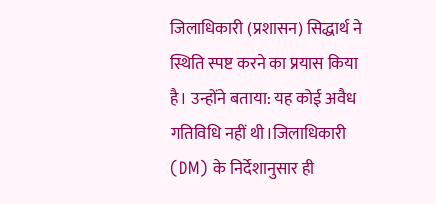जिलाधिकारी (प्रशासन) सिद्धार्थ ने स्थिति स्पष्ट करने का प्रयास किया है। उन्होंने बताया: यह कोई अवैध गतिविधि नहीं थी।जिलाधिकारी (DM) के निर्देशानुसार ही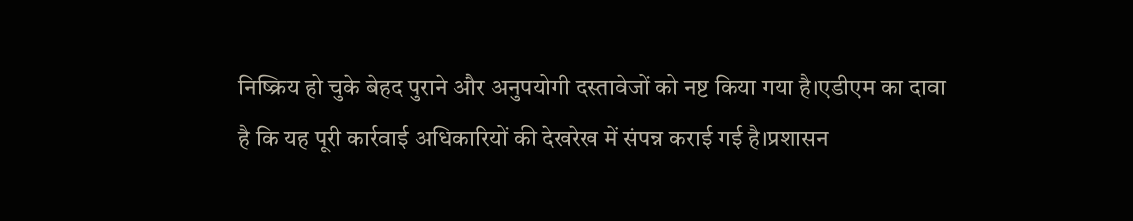निष्क्रिय हो चुके बेहद पुराने और अनुपयोगी दस्तावेजों को नष्ट किया गया है।एडीएम का दावा है कि यह पूरी कार्रवाई अधिकारियों की देखरेख में संपन्न कराई गई है।प्रशासन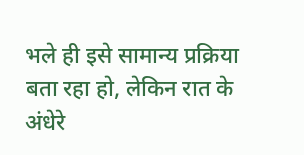भले ही इसे सामान्य प्रक्रिया बता रहा हो, लेकिन रात के अंधेरे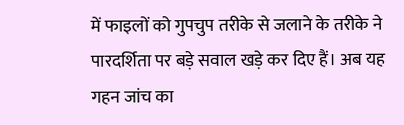में फाइलों को गुपचुप तरीके से जलाने के तरीके ने पारदर्शिता पर बड़े सवाल खड़े कर दिए हैं। अब यह गहन जांच का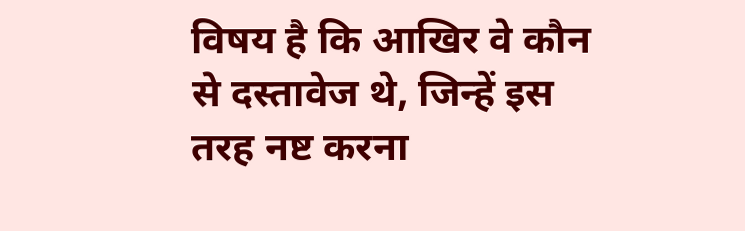विषय है कि आखिर वे कौन से दस्तावेज थे, जिन्हें इस तरह नष्ट करना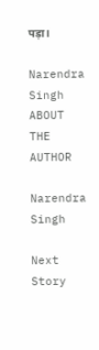पड़ा।

Narendra Singh
ABOUT THE AUTHOR

Narendra Singh

Next Story